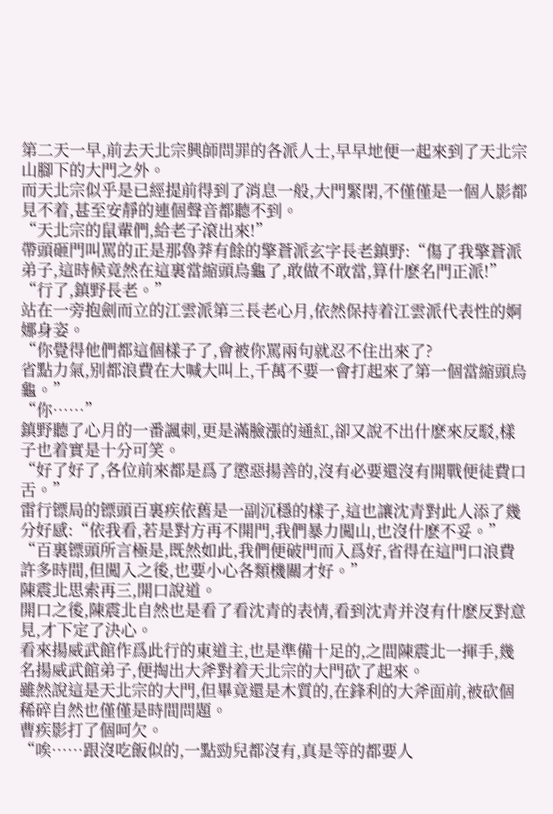第二天一早,前去天北宗興師問罪的各派人士,早早地便一起來到了天北宗山腳下的大門之外。
而天北宗似乎是已經提前得到了消息一般,大門緊閉,不僅僅是一個人影都見不着,甚至安靜的連個聲音都聽不到。
“天北宗的鼠輩們,給老子滾出來!”
帶頭砸門叫罵的正是那魯莽有餘的擎蒼派玄字長老鎮野:“傷了我擎蒼派弟子,這時候竟然在這裏當縮頭烏龜了,敢做不敢當,算什麽名門正派!”
“行了,鎮野長老。”
站在一旁抱劍而立的江雲派第三長老心月,依然保持着江雲派代表性的婀娜身姿。
“你覺得他們都這個樣子了,會被你罵兩句就忍不住出來了?
省點力氣,别都浪費在大喊大叫上,千萬不要一會打起來了第一個當縮頭烏龜。”
“你……”
鎮野聽了心月的一番諷刺,更是滿臉漲的通紅,卻又說不出什麽來反駁,樣子也着實是十分可笑。
“好了好了,各位前來都是爲了懲惡揚善的,沒有必要還沒有開戰便徒費口舌。”
雷行镖局的镖頭百裏疾依舊是一副沉穩的樣子,這也讓沈青對此人添了幾分好感:“依我看,若是對方再不開門,我們暴力闖山,也沒什麽不妥。”
“百裏镖頭所言極是,既然如此,我們便破門而入爲好,省得在這門口浪費許多時間,但闖入之後,也要小心各類機關才好。”
陳震北思索再三,開口說道。
開口之後,陳震北自然也是看了看沈青的表情,看到沈青并沒有什麽反對意見,才下定了決心。
看來揚威武館作爲此行的東道主,也是準備十足的,之間陳震北一揮手,幾名揚威武館弟子,便掏出大斧對着天北宗的大門砍了起來。
雖然說這是天北宗的大門,但畢竟還是木質的,在鋒利的大斧面前,被砍個稀碎自然也僅僅是時間問題。
曹疾影打了個呵欠。
“唉……跟沒吃飯似的,一點勁兒都沒有,真是等的都要人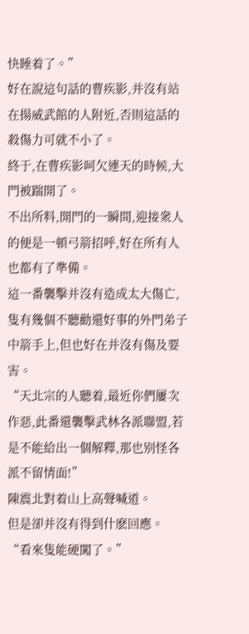快睡着了。”
好在說這句話的曹疾影,并沒有站在揚威武館的人附近,否則這話的殺傷力可就不小了。
終于,在曹疾影呵欠連天的時候,大門被踹開了。
不出所料,開門的一瞬間,迎接衆人的便是一頓弓箭招呼,好在所有人也都有了準備。
這一番襲擊并沒有造成太大傷亡,隻有幾個不聽勸還好事的外門弟子中箭手上,但也好在并沒有傷及要害。
“天北宗的人聽着,最近你們屢次作惡,此番還襲擊武林各派聯盟,若是不能給出一個解釋,那也别怪各派不留情面!”
陳震北對着山上高聲喊道。
但是卻并沒有得到什麽回應。
“看來隻能硬闖了。”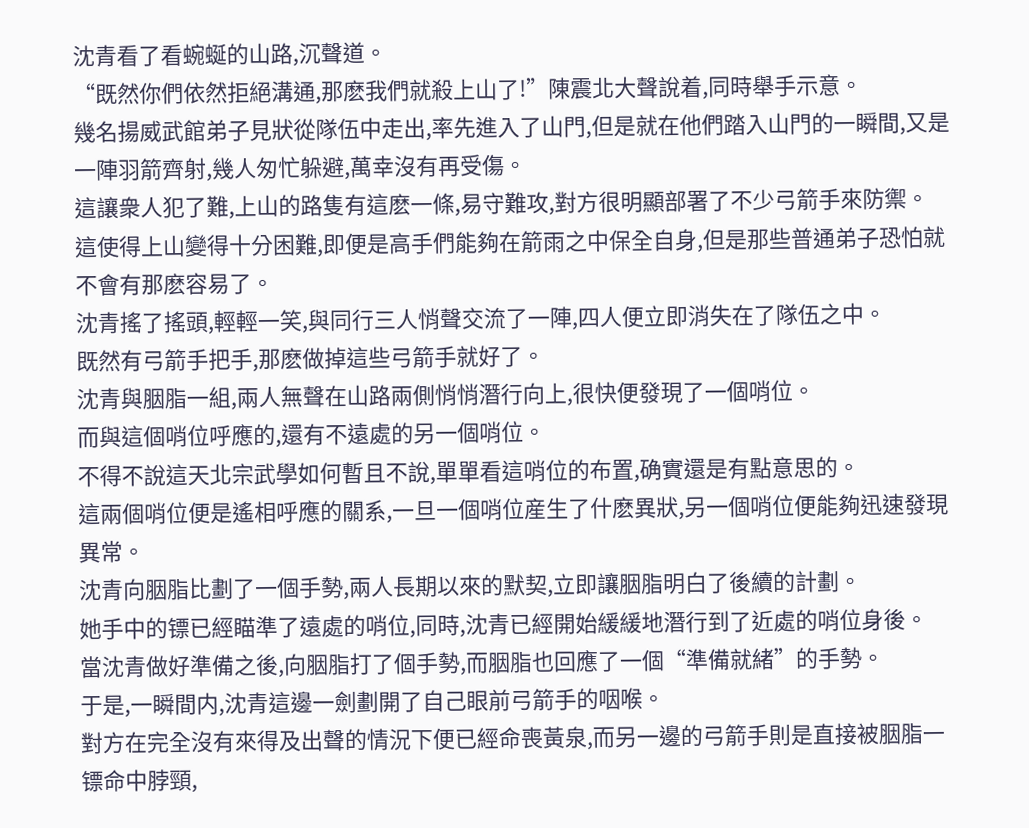沈青看了看蜿蜒的山路,沉聲道。
“既然你們依然拒絕溝通,那麽我們就殺上山了!”陳震北大聲說着,同時舉手示意。
幾名揚威武館弟子見狀從隊伍中走出,率先進入了山門,但是就在他們踏入山門的一瞬間,又是一陣羽箭齊射,幾人匆忙躲避,萬幸沒有再受傷。
這讓衆人犯了難,上山的路隻有這麽一條,易守難攻,對方很明顯部署了不少弓箭手來防禦。
這使得上山變得十分困難,即便是高手們能夠在箭雨之中保全自身,但是那些普通弟子恐怕就不會有那麽容易了。
沈青搖了搖頭,輕輕一笑,與同行三人悄聲交流了一陣,四人便立即消失在了隊伍之中。
既然有弓箭手把手,那麽做掉這些弓箭手就好了。
沈青與胭脂一組,兩人無聲在山路兩側悄悄潛行向上,很快便發現了一個哨位。
而與這個哨位呼應的,還有不遠處的另一個哨位。
不得不說這天北宗武學如何暫且不說,單單看這哨位的布置,确實還是有點意思的。
這兩個哨位便是遙相呼應的關系,一旦一個哨位産生了什麽異狀,另一個哨位便能夠迅速發現異常。
沈青向胭脂比劃了一個手勢,兩人長期以來的默契,立即讓胭脂明白了後續的計劃。
她手中的镖已經瞄準了遠處的哨位,同時,沈青已經開始緩緩地潛行到了近處的哨位身後。
當沈青做好準備之後,向胭脂打了個手勢,而胭脂也回應了一個“準備就緒”的手勢。
于是,一瞬間内,沈青這邊一劍劃開了自己眼前弓箭手的咽喉。
對方在完全沒有來得及出聲的情況下便已經命喪黃泉,而另一邊的弓箭手則是直接被胭脂一镖命中脖頸,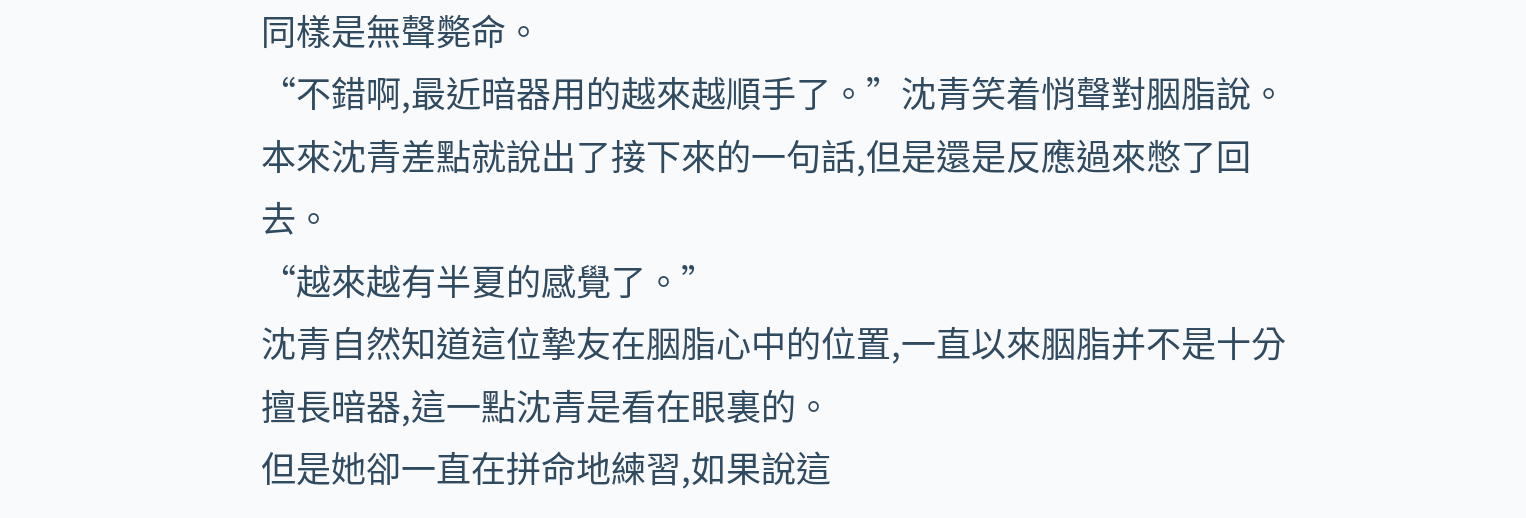同樣是無聲斃命。
“不錯啊,最近暗器用的越來越順手了。”沈青笑着悄聲對胭脂說。
本來沈青差點就說出了接下來的一句話,但是還是反應過來憋了回去。
“越來越有半夏的感覺了。”
沈青自然知道這位摯友在胭脂心中的位置,一直以來胭脂并不是十分擅長暗器,這一點沈青是看在眼裏的。
但是她卻一直在拼命地練習,如果說這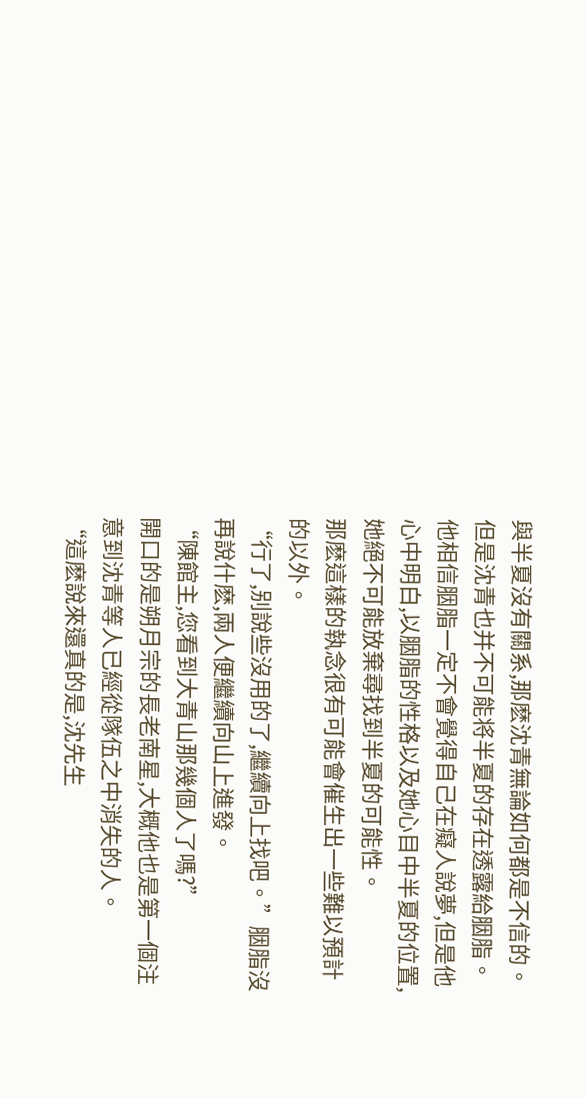與半夏沒有關系,那麽沈青無論如何都是不信的。
但是沈青也并不可能将半夏的存在透露給胭脂。
他相信胭脂一定不會覺得自己在癡人說夢,但是他心中明白,以胭脂的性格以及她心目中半夏的位置,她絕不可能放棄尋找到半夏的可能性。
那麽這樣的執念很有可能會催生出一些難以預計的以外。
“行了,别說些沒用的了,繼續向上找吧。”胭脂沒再說什麽,兩人便繼續向山上進發。
“陳館主,您看到大青山那幾個人了嗎?”
開口的是朔月宗的長老南星,大概他也是第一個注意到沈青等人已經從隊伍之中消失的人。
“這麽說來還真的是,沈先生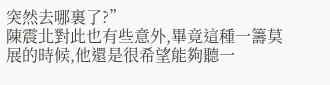突然去哪裏了?”
陳震北對此也有些意外,畢竟這種一籌莫展的時候,他還是很希望能夠聽一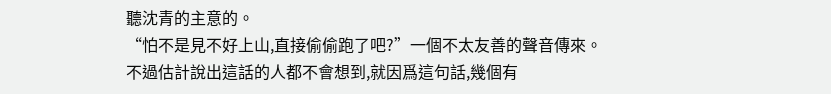聽沈青的主意的。
“怕不是見不好上山,直接偷偷跑了吧?”一個不太友善的聲音傳來。
不過估計說出這話的人都不會想到,就因爲這句話,幾個有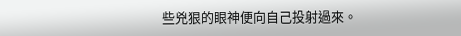些兇狠的眼神便向自己投射過來。